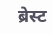ब्रेस्ट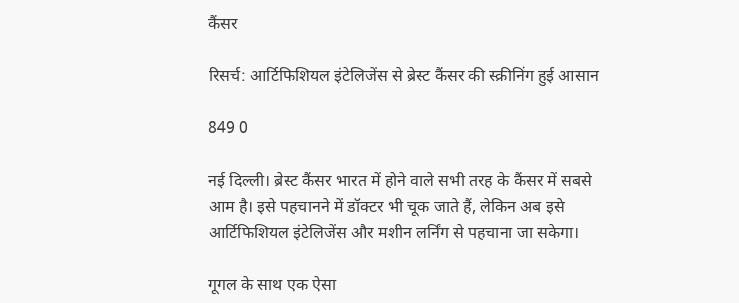कैंसर

रिसर्च: आर्टिफिशियल इंटेलिजेंस से ब्रेस्ट कैंसर की स्क्रीनिंग हुई आसान

849 0

नई दिल्ली। ब्रेस्ट कैंसर भारत में होने वाले सभी तरह के कैंसर में सबसे आम है। इसे पहचानने में डॉक्टर भी चूक जाते हैं, लेकिन अब इसे आर्टिफिशियल इंटेलिजेंस और मशीन लर्निंग से पहचाना जा सकेगा।

गूगल के साथ एक ऐसा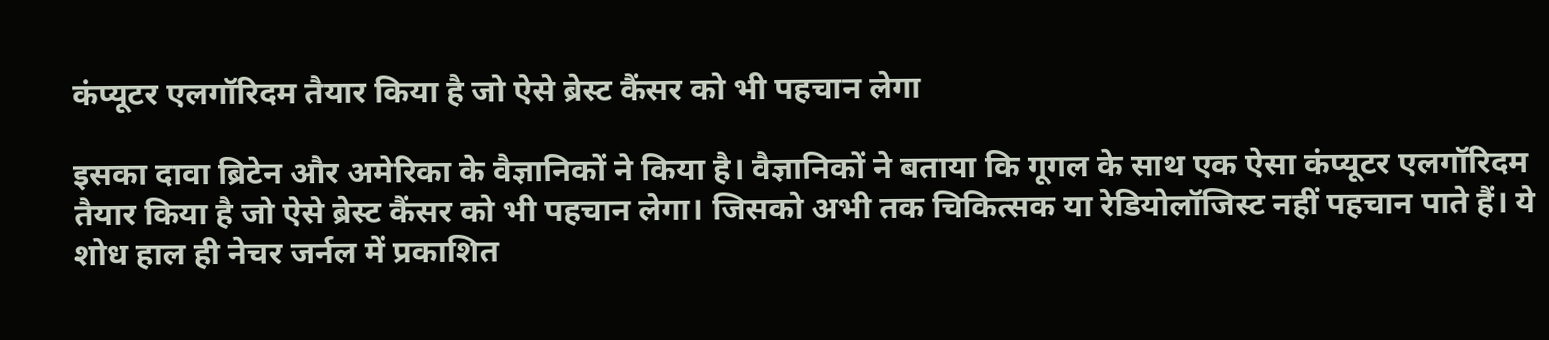कंप्यूटर एलगॉरिदम तैयार किया है जो ऐसे ब्रेस्ट कैंसर को भी पहचान लेगा

इसका दावा ब्रिटेन और अमेरिका के वैज्ञानिकों ने किया है। वैज्ञानिकों ने बताया कि गूगल के साथ एक ऐसा कंप्यूटर एलगॉरिदम तैयार किया है जो ऐसे ब्रेस्ट कैंसर को भी पहचान लेगा। जिसको अभी तक चिकित्सक या रेडियोलॉजिस्ट नहीं पहचान पाते हैं। ये शोध हाल ही नेचर जर्नल में प्रकाशित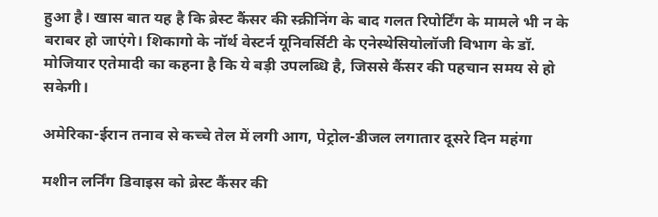हुआ है। खास बात यह है कि ब्रेस्ट कैंसर की स्क्रीनिंग के बाद गलत रिपोर्टिंग के मामले भी न के बराबर हो जाएंगे। शिकागो के नॉर्थ वेस्टर्न यूनिवर्सिटी के एनेस्थेसियोलॉजी विभाग के डॉ. मोजियार एतेमादी का कहना है कि ये बड़ी उपलब्धि है, जिससे कैंसर की पहचान समय से हो सकेगी।

अमेरिका-ईरान तनाव से कच्चे तेल में लगी आग, पेट्रोल-डीजल लगातार दूसरे दिन महंगा

मशीन लर्निंग डिवाइस को ब्रेस्ट कैंसर की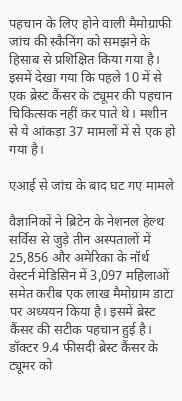पहचान के लिए होने वाली मैमोग्राफी जांच की स्कैनिंग को समझने के हिसाब से प्रशिक्षित किया गया है। इसमें देखा गया कि पहले 10 में से एक ब्रेस्ट कैंसर के ट्यूमर की पहचान चिकित्सक नहीं कर पाते थे। मशीन से ये आंकड़ा 37 मामलों में से एक हो गया है।

एआई से जांच के बाद घट गए मामले

वैज्ञानिकों ने ब्रिटेन के नेशनल हेल्थ सर्विस से जुड़े तीन अस्पतालों में 25,856 और अमेरिका के नॉर्थ वेस्टर्न मेडिसिन में 3,097 महिलाओं समेत करीब एक लाख मैमोग्राम डाटा पर अध्ययन किया है। इसमें ब्रेस्ट कैंसर की सटीक पहचान हुई है। डॉक्टर 9.4 फीसदी ब्रेस्ट कैंसर के ट्यूमर को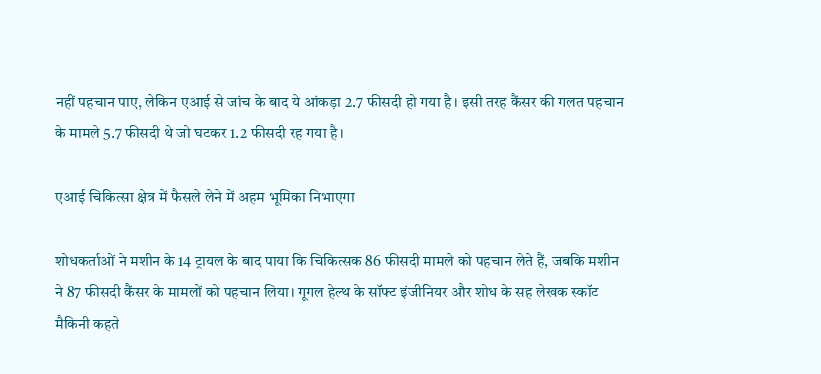नहीं पहचान पाए, लेकिन एआई से जांच के बाद ये आंकड़ा 2.7 फीसदी हो गया है। इसी तरह कैंसर की गलत पहचान के मामले 5.7 फीसदी थे जो घटकर 1.2 फीसदी रह गया है।

एआई चिकित्सा क्षेत्र में फैसले लेने में अहम भूमिका निभाएगा

शोधकर्ताओं ने मशीन के 14 ट्रायल के बाद पाया कि चिकित्सक 86 फीसदी मामले को पहचान लेते हैं, जबकि मशीन ने 87 फीसदी कैंसर के मामलों को पहचान लिया। गूगल हेल्थ के सॉफ्ट इंजीनियर और शोध के सह लेखक स्कॉट मैकिनी कहते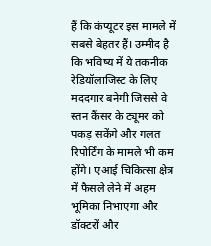हैं कि कंप्यूटर इस मामले में सबसे बेहतर हैं। उम्मीद है कि भविष्य में ये तकनीक रेडियॉलाजिस्ट के लिए मददगार बनेगी जिससे वे स्तन कैंसर के ट्यूमर को पकड़ सकेंगे और गलत रिपोर्टिंग के मामले भी कम होंगे। एआई चिकित्सा क्षेत्र में फैसले लेने में अहम भूमिका निभाएगा और डॉक्टरों और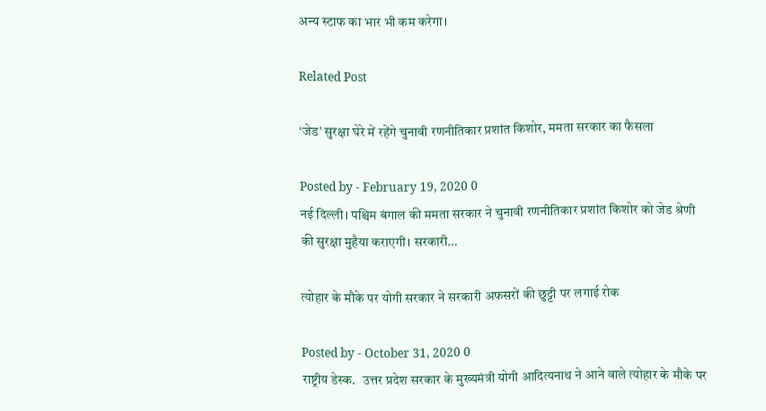अन्य स्टाफ का भार भी कम करेगा।

Related Post

‘जेड’ सुरक्षा घेरे में रहेंगे चुनावी रणनीतिकार प्रशांत किशोर, ममता सरकार का फैसला

Posted by - February 19, 2020 0
नई दिल्ली। पश्चिम बंगाल की ममता सरकार ने चुनावी रणनीतिकार प्रशांत किशोर को जेड श्रेणी की सुरक्षा मुहैया कराएगी। सरकारी…

त्योहार के मौके पर योगी सरकार ने सरकारी अफसरों की छुट्टी पर लगाई रोक

Posted by - October 31, 2020 0
राष्ट्रीय डेस्क.   उत्तर प्रदेश सरकार के मुख्यमंत्री योगी आदित्यनाथ ने आने वाले त्योहार के मौके पर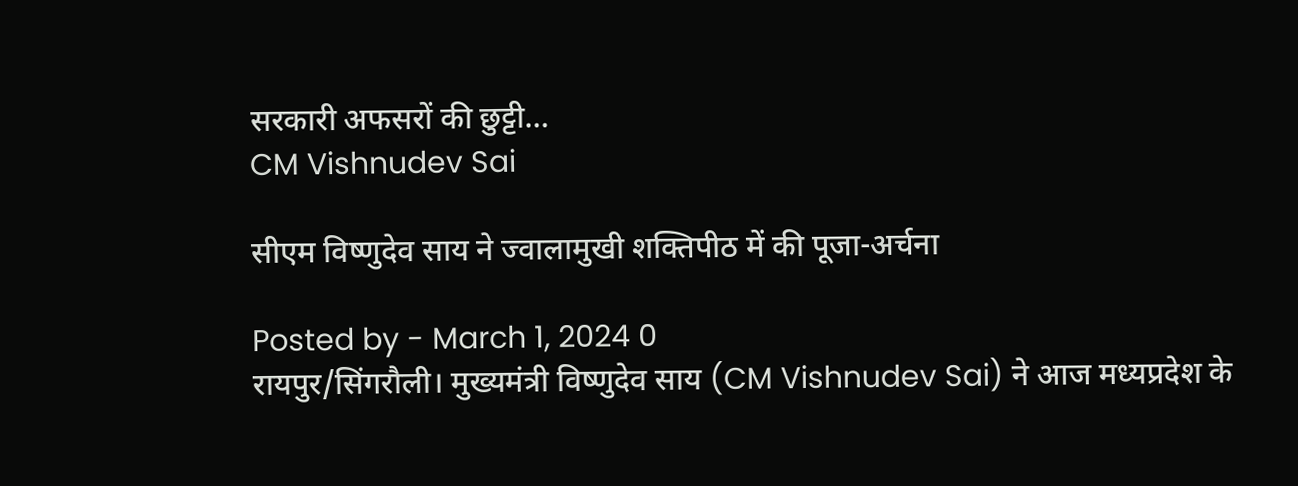सरकारी अफसरों की छुट्टी…
CM Vishnudev Sai

सीएम विष्णुदेव साय ने ज्वालामुखी शक्तिपीठ में की पूजा-अर्चना

Posted by - March 1, 2024 0
रायपुर/सिंगरौली। मुख्यमंत्री विष्णुदेव साय (CM Vishnudev Sai) ने आज मध्यप्रदेश के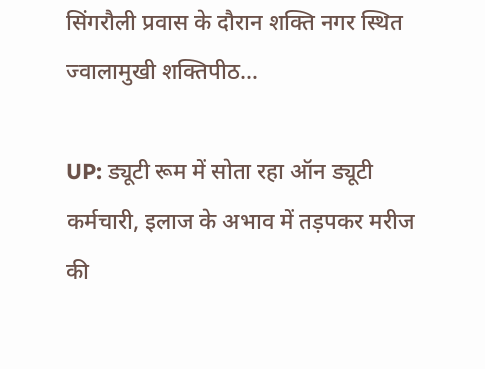सिंगरौली प्रवास के दौरान शक्ति नगर स्थित ज्वालामुखी शक्तिपीठ…

UP: ड्यूटी रूम में सोता रहा ऑन ड्यूटी कर्मचारी, इलाज के अभाव में तड़पकर मरीज की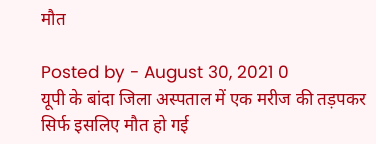मौत

Posted by - August 30, 2021 0
यूपी के बांदा जिला अस्पताल में एक मरीज की तड़पकर सिर्फ इसलिए मौत हो गई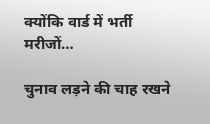क्योंकि वार्ड में भर्ती मरीजों…

चुनाव लड़ने की चाह रखने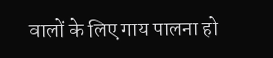वालों के लिए गाय पालना हो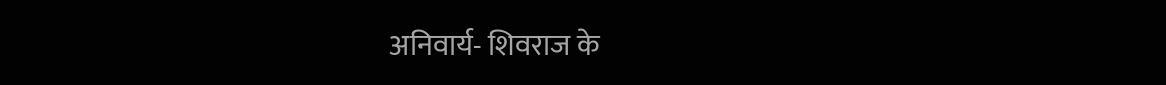अनिवार्य- शिवराज के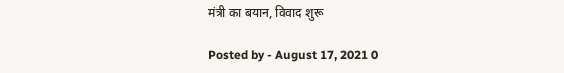मंत्री का बयान, विवाद शुरू

Posted by - August 17, 2021 0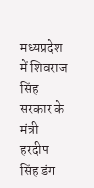मध्यप्रदेश में शिवराज सिंह सरकार के मंत्री हरदीप सिंह डंग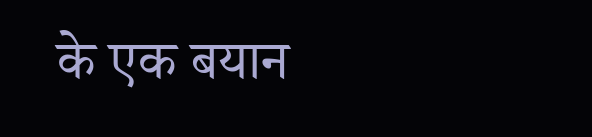के एक बयान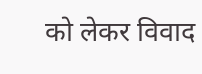को लेकर विवाद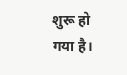शुरू हो गया है।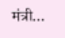मंत्री…